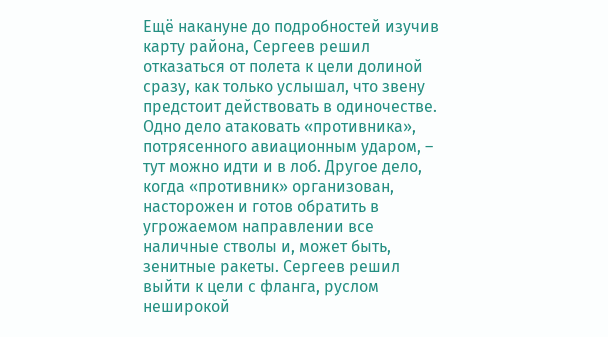Ещё накануне до подробностей изучив карту района, Сергеев решил отказаться от полета к цели долиной сразу, как только услышал, что звену предстоит действовать в одиночестве. Одно дело атаковать «противника», потрясенного авиационным ударом, – тут можно идти и в лоб. Другое дело, когда «противник» организован, насторожен и готов обратить в угрожаемом направлении все наличные стволы и, может быть, зенитные ракеты. Сергеев решил выйти к цели с фланга, руслом неширокой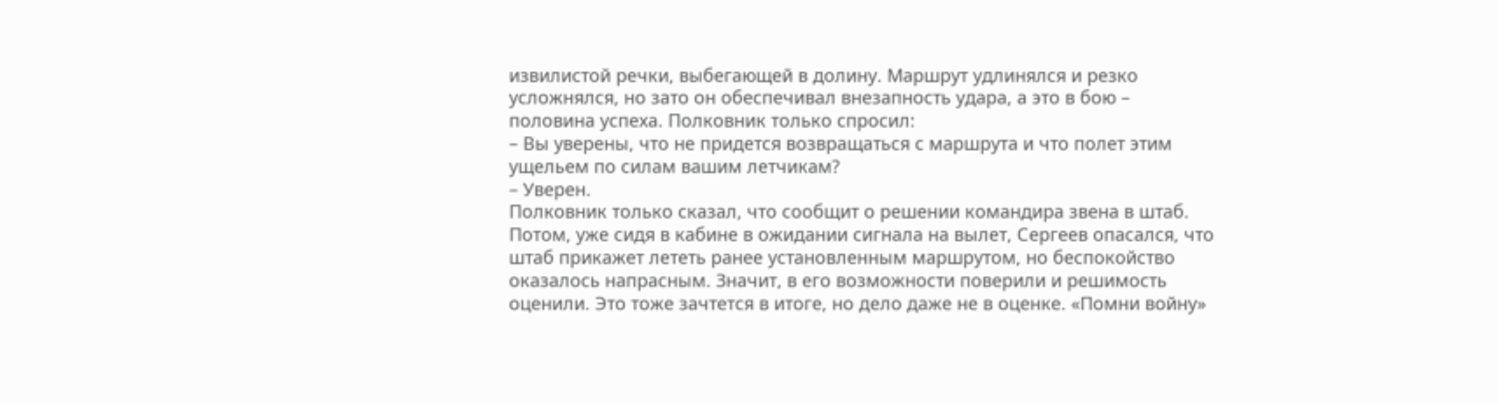извилистой речки, выбегающей в долину. Маршрут удлинялся и резко усложнялся, но зато он обеспечивал внезапность удара, а это в бою – половина успеха. Полковник только спросил:
– Вы уверены, что не придется возвращаться с маршрута и что полет этим ущельем по силам вашим летчикам?
– Уверен.
Полковник только сказал, что сообщит о решении командира звена в штаб.
Потом, уже сидя в кабине в ожидании сигнала на вылет, Сергеев опасался, что штаб прикажет лететь ранее установленным маршрутом, но беспокойство оказалось напрасным. Значит, в его возможности поверили и решимость оценили. Это тоже зачтется в итоге, но дело даже не в оценке. «Помни войну»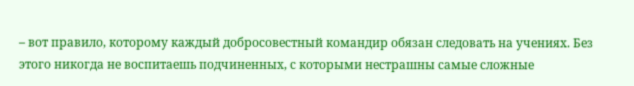– вот правило, которому каждый добросовестный командир обязан следовать на учениях. Без этого никогда не воспитаешь подчиненных, с которыми нестрашны самые сложные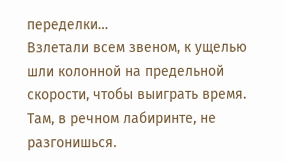переделки…
Взлетали всем звеном, к ущелью шли колонной на предельной скорости, чтобы выиграть время. Там, в речном лабиринте, не разгонишься.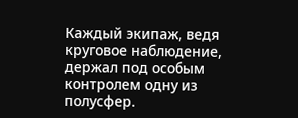Каждый экипаж, ведя круговое наблюдение, держал под особым контролем одну из полусфер.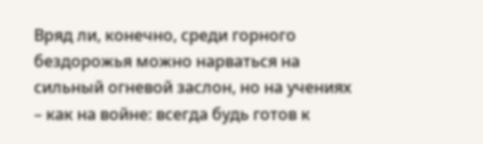Вряд ли, конечно, среди горного бездорожья можно нарваться на сильный огневой заслон, но на учениях – как на войне: всегда будь готов к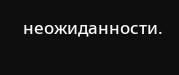неожиданности.